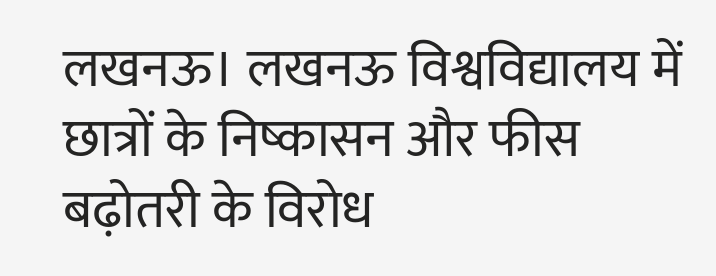लखनऊ। लखनऊ विश्वविद्यालय में छात्रों के निष्कासन और फीस बढ़ोतरी के विरोध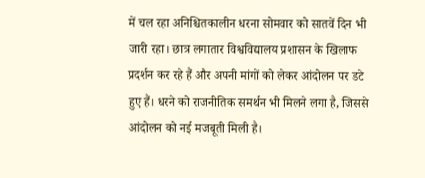में चल रहा अनिश्चितकालीन धरना सोमवार को सातवें दिन भी जारी रहा। छात्र लगातार विश्वविद्यालय प्रशासन के खिलाफ प्रदर्शन कर रहे हैं और अपनी मांगों को लेकर आंदोलन पर डटे हुए हैं। धरने को राजनीतिक समर्थन भी मिलने लगा है, जिससे आंदोलन को नई मजबूती मिली है।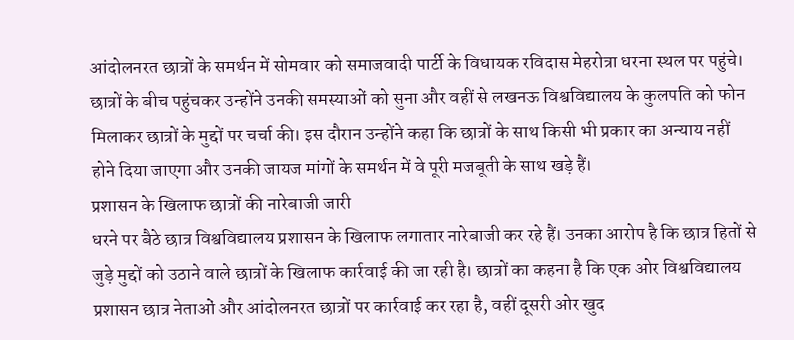आंदोलनरत छात्रों के समर्थन में सोमवार को समाजवादी पार्टी के विधायक रविदास मेहरोत्रा धरना स्थल पर पहुंचे। छात्रों के बीच पहुंचकर उन्होंने उनकी समस्याओं को सुना और वहीं से लखनऊ विश्वविद्यालय के कुलपति को फोन मिलाकर छात्रों के मुद्दों पर चर्चा की। इस दौरान उन्होंने कहा कि छात्रों के साथ किसी भी प्रकार का अन्याय नहीं होने दिया जाएगा और उनकी जायज मांगों के समर्थन में वे पूरी मजबूती के साथ खड़े हैं।
प्रशासन के खिलाफ छात्रों की नारेबाजी जारी
धरने पर बैठे छात्र विश्वविद्यालय प्रशासन के खिलाफ लगातार नारेबाजी कर रहे हैं। उनका आरोप है कि छात्र हितों से जुड़े मुद्दों को उठाने वाले छात्रों के खिलाफ कार्रवाई की जा रही है। छात्रों का कहना है कि एक ओर विश्वविद्यालय प्रशासन छात्र नेताओं और आंदोलनरत छात्रों पर कार्रवाई कर रहा है, वहीं दूसरी ओर खुद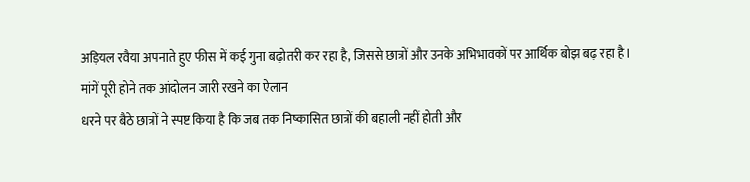अड़ियल रवैया अपनाते हुए फीस में कई गुना बढ़ोतरी कर रहा है, जिससे छात्रों और उनके अभिभावकों पर आर्थिक बोझ बढ़ रहा है।
मांगें पूरी होने तक आंदोलन जारी रखने का ऐलान
धरने पर बैठे छात्रों ने स्पष्ट किया है कि जब तक निष्कासित छात्रों की बहाली नहीं होती और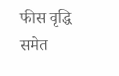फीस वृद्धि समेत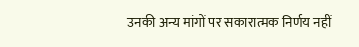उनकी अन्य मांगों पर सकारात्मक निर्णय नहीं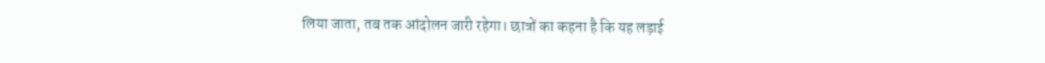लिया जाता, तब तक आंदोलन जारी रहेगा। छात्रों का कहना है कि यह लड़ाई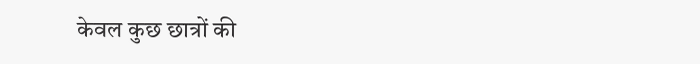केवल कुछ छात्रों की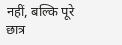नहीं, बल्कि पूरे छात्र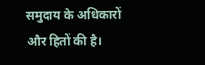समुदाय के अधिकारों और हितों की है।